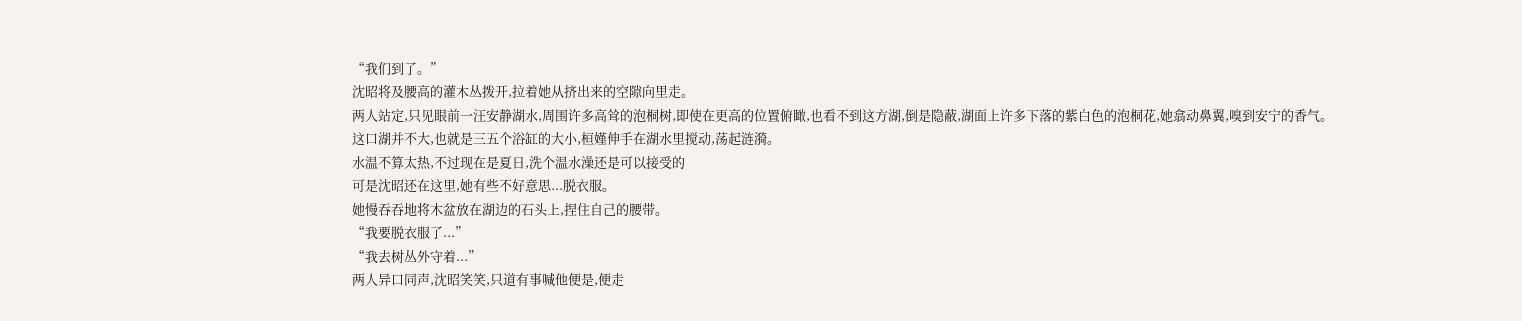“我们到了。”
沈昭将及腰高的灌木丛拨开,拉着她从挤出来的空隙向里走。
两人站定,只见眼前一汪安静湖水,周围许多高耸的泡桐树,即使在更高的位置俯瞰,也看不到这方湖,倒是隐蔽,湖面上许多下落的紫白色的泡桐花,她翕动鼻翼,嗅到安宁的香气。
这口湖并不大,也就是三五个浴缸的大小,桓嫤伸手在湖水里搅动,荡起涟漪。
水温不算太热,不过现在是夏日,洗个温水澡还是可以接受的
可是沈昭还在这里,她有些不好意思...脱衣服。
她慢吞吞地将木盆放在湖边的石头上,捏住自己的腰带。
“我要脱衣服了...”
“我去树丛外守着...”
两人异口同声,沈昭笑笑,只道有事喊他便是,便走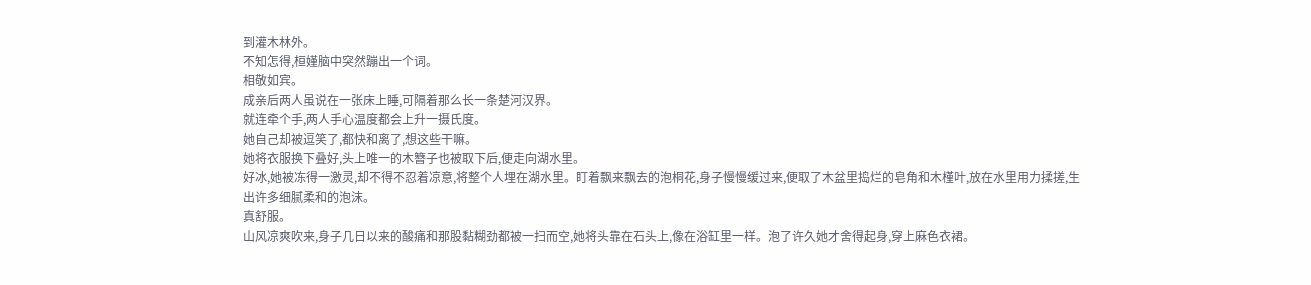到灌木林外。
不知怎得,桓嫤脑中突然蹦出一个词。
相敬如宾。
成亲后两人虽说在一张床上睡,可隔着那么长一条楚河汉界。
就连牵个手,两人手心温度都会上升一摄氏度。
她自己却被逗笑了,都快和离了,想这些干嘛。
她将衣服换下叠好,头上唯一的木簪子也被取下后,便走向湖水里。
好冰,她被冻得一激灵,却不得不忍着凉意,将整个人埋在湖水里。盯着飘来飘去的泡桐花,身子慢慢缓过来,便取了木盆里捣烂的皂角和木槿叶,放在水里用力揉搓,生出许多细腻柔和的泡沫。
真舒服。
山风凉爽吹来,身子几日以来的酸痛和那股黏糊劲都被一扫而空,她将头靠在石头上,像在浴缸里一样。泡了许久她才舍得起身,穿上麻色衣裙。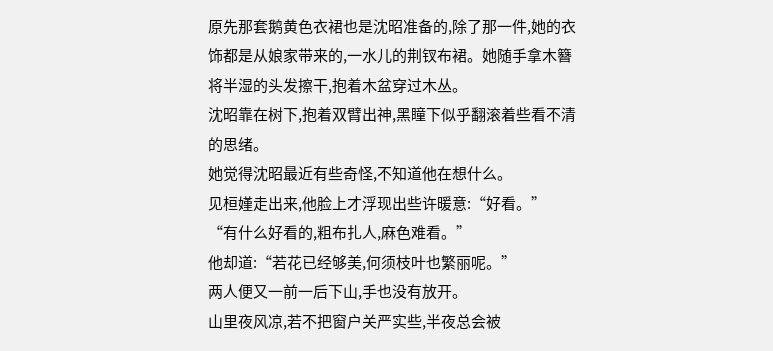原先那套鹅黄色衣裙也是沈昭准备的,除了那一件,她的衣饰都是从娘家带来的,一水儿的荆钗布裙。她随手拿木簪将半湿的头发擦干,抱着木盆穿过木丛。
沈昭靠在树下,抱着双臂出神,黑瞳下似乎翻滚着些看不清的思绪。
她觉得沈昭最近有些奇怪,不知道他在想什么。
见桓嫤走出来,他脸上才浮现出些许暖意:“好看。”
“有什么好看的,粗布扎人,麻色难看。”
他却道:“若花已经够美,何须枝叶也繁丽呢。”
两人便又一前一后下山,手也没有放开。
山里夜风凉,若不把窗户关严实些,半夜总会被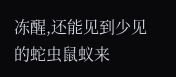冻醒,还能见到少见的蛇虫鼠蚁来